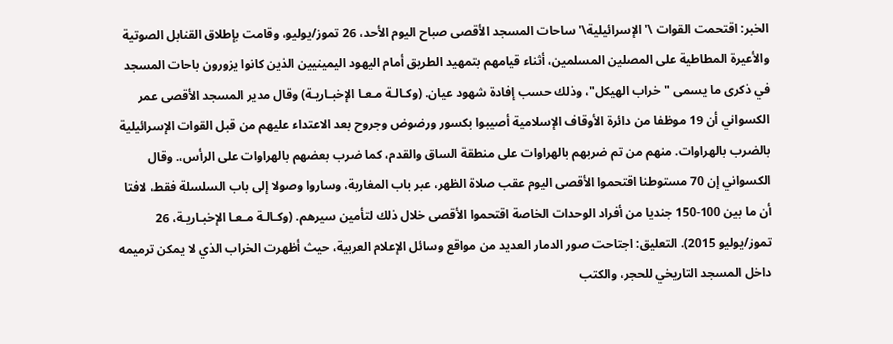الخبر: اقتحمت القوات \'الإسرائيلية\' ساحات المسجد الأقصى صباح اليوم الأحد، 26 تموز/يوليو، وقامت بإطلاق القنابل الصوتية والأعيرة المطاطية على المصلين المسلمين، أثناء قيامهم بتمهيد الطريق أمام اليهود اليمينيين الذين كانوا يزورون باحات المسجد في ذكرى ما يسمى "خراب الهيكل"، وذلك حسب إفادة شهود عيان. (وكـالـة مـعـا الإخبـاريـة) وقال مدير المسجد الأقصى عمر الكسواني أن 19 موظفا من دائرة الأوقاف الإسلامية أصيبوا بكسور ورضوض وجروح بعد الاعتداء عليهم من قبل القوات الإسرائيلية بالضرب بالهراوات. منهم من تم ضربهم بالهراوات على منطقة الساق والقدم، كما ضرب بعضهم بالهراوات على الرأس،. وقال الكسواني إن 70 مستوطنا اقتحموا الأقصى اليوم عقب صلاة الظهر، عبر باب المغاربة، وساروا وصولا إلى باب السلسلة فقط، لافتا أن ما بين 100-150 جنديا من أفراد الوحدات الخاصة اقتحموا الأقصى خلال ذلك لتأمين سيرهم. (وكـالـة مـعـا الإخبـاريـة، 26 تموز/يوليو 2015). التعليق: اجتاحت صور الدمار العديد من مواقع وسائل الإعلام العربية، حيث أظهرت الخراب الذي لا يمكن ترميمه داخل المسجد التاريخي للحجر، والكتب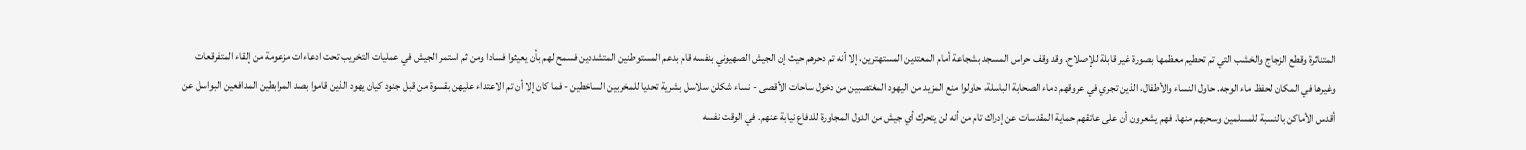المتناثرة وقطع الزجاج والخشب التي تم تحطيم معظمها بصورة غير قابلة للإصلاح. وقد وقف حراس المسجد بشجاعة أمام المعتدين المستهترين، إلا أنه تم دحرهم حيث إن الجيش الصهيوني بنفسه قام بدعم المستوطنين المتشددين فسمح لهم بأن يعيثوا فسادا ومن ثم استمر الجيش في عمليات التخريب تحت ادعاءات مزعومة من إلقاء المتفرقعات وغيرها في المكان لحفظ ماء الوجه. حاول النساء والأطفال، الذين تجري في عروقهم دماء الصحابة الباسلة، حاولوا منع المزيد من اليهود المغتصبين من دخول ساحات الأقصى - نساء شكلن سلاسل بشرية تحديا للمخربين الساخطين - فما كان إلا أن تم الاعتداء عليهن بقسوة من قبل جنود كيان يهود الذين قاموا بصد المرابطين المدافعين البواسل عن أقدس الأماكن بالنسبة للمسلمين وسحبهم منها. فهم يشعرون أن على عاتقهم حماية المقدسات عن إدراك تام من أنه لن يتحرك أي جيش من الدول المجاورة للدفاع نيابة عنهم. في الوقت نفسه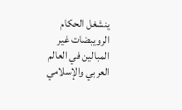ينشغل الحكام الرويبضات غير المبالين في العالم العربي والإسلامي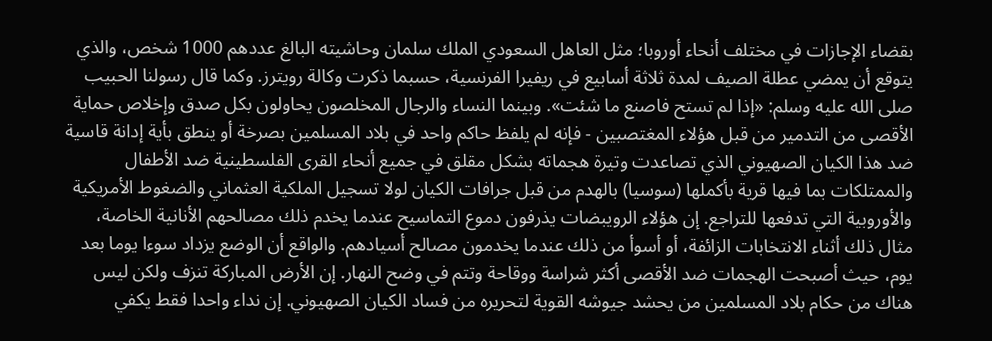بقضاء الإجازات في مختلف أنحاء أوروبا؛ مثل العاهل السعودي الملك سلمان وحاشيته البالغ عددهم 1000 شخص، والذي يتوقع أن يمضي عطلة الصيف لمدة ثلاثة أسابيع في ريفيرا الفرنسية، حسبما ذكرت وكالة رويترز. وكما قال رسولنا الحبيب صلى الله عليه وسلم: «إذا لم تستح فاصنع ما شئت». وبينما النساء والرجال المخلصون يحاولون بكل صدق وإخلاص حماية الأقصى من التدمير من قبل هؤلاء المغتصبين - فإنه لم يلفظ حاكم واحد في بلاد المسلمين بصرخة أو ينطق بأية إدانة قاسية ضد هذا الكيان الصهيوني الذي تصاعدت وتيرة هجماته بشكل مقلق في جميع أنحاء القرى الفلسطينية ضد الأطفال والممتلكات بما فيها قرية بأكملها (سوسيا) بالهدم من قبل جرافات الكيان لولا تسجيل الملكية العثماني والضغوط الأمريكية والأوروبية التي تدفعها للتراجع. إن هؤلاء الرويبضات يذرفون دموع التماسيح عندما يخدم ذلك مصالحهم الأنانية الخاصة، مثال ذلك أثناء الانتخابات الزائفة، أو أسوأ من ذلك عندما يخدمون مصالح أسيادهم. والواقع أن الوضع يزداد سوءا يوما بعد يوم، حيث أصبحت الهجمات ضد الأقصى أكثر شراسة ووقاحة وتتم في وضح النهار. إن الأرض المباركة تنزف ولكن ليس هناك من حكام بلاد المسلمين من يحشد جيوشه القوية لتحريره من فساد الكيان الصهيوني. إن نداء واحدا فقط يكفي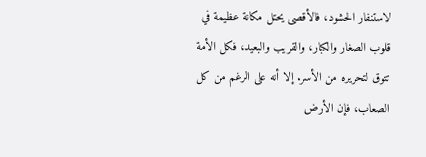لاستنفار الحشود، فالأقصى يحتل مكانة عظيمة في قلوب الصغار والكبار، والقريب والبعيد، فكل الأمة تتوق لتحريره من الأسر. إلا أنه على الرغم من كل الصعاب، فإن الأرض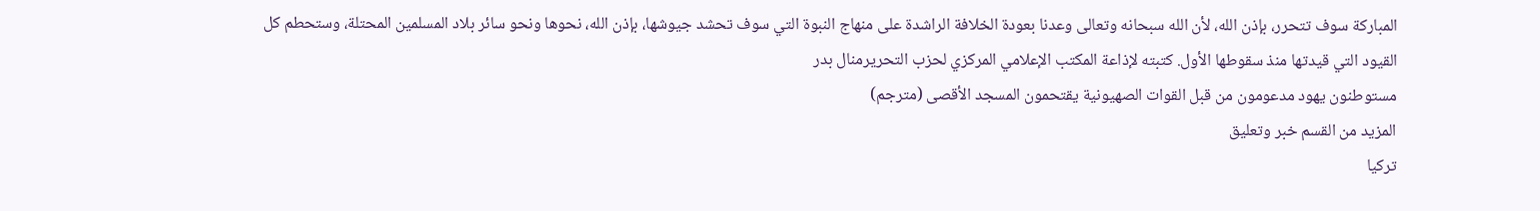المباركة سوف تتحرر، بإذن الله، لأن الله سبحانه وتعالى وعدنا بعودة الخلافة الراشدة على منهاج النبوة التي سوف تحشد جيوشها، بإذن الله، نحوها ونحو سائر بلاد المسلمين المحتلة، وستحطم كل القيود التي قيدتها منذ سقوطها الأول. كتبته لإذاعة المكتب الإعلامي المركزي لحزب التحريرمنال بدر
مستوطنون يهود مدعومون من قبل القوات الصهيونية يقتحمون المسجد الأقصى (مترجم)
المزيد من القسم خبر وتعليق
تركيا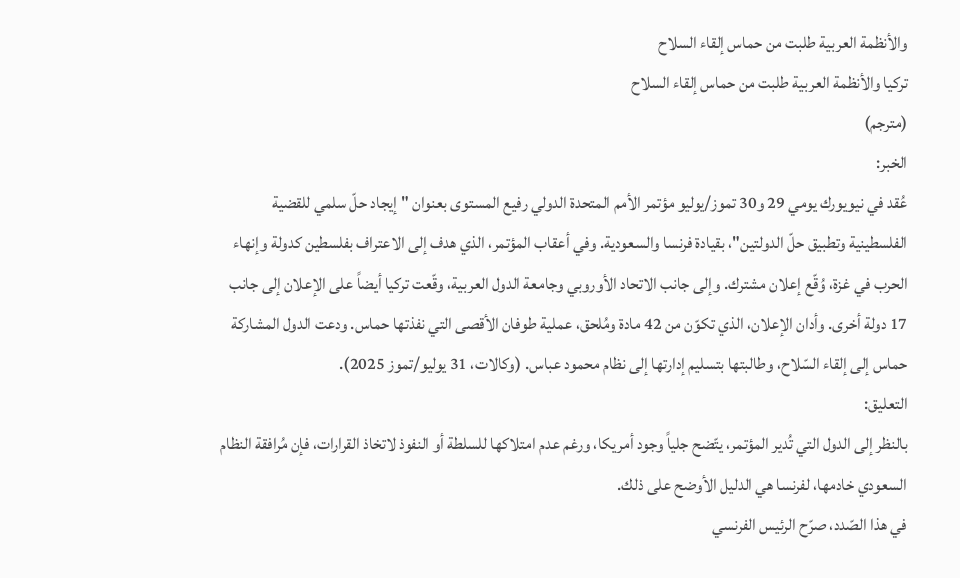والأنظمة العربية طلبت من حماس إلقاء السلاح
تركيا والأنظمة العربية طلبت من حماس إلقاء السلاح
(مترجم)
الخبر:
عُقد في نيويورك يومي 29 و30 تموز/يوليو مؤتمر الأمم المتحدة الدولي رفيع المستوى بعنوان "إيجاد حلّ سلمي للقضية الفلسطينية وتطبيق حلّ الدولتين"، بقيادة فرنسا والسعودية. وفي أعقاب المؤتمر، الذي هدف إلى الاعتراف بفلسطين كدولة وإنهاء الحرب في غزة، وُقّع إعلان مشترك. وإلى جانب الاتحاد الأوروبي وجامعة الدول العربية، وقّعت تركيا أيضاً على الإعلان إلى جانب 17 دولة أخرى. وأدان الإعلان، الذي تكوّن من 42 مادة ومُلحق، عملية طوفان الأقصى التي نفذتها حماس. ودعت الدول المشاركة حماس إلى إلقاء السّلاح، وطالبتها بتسليم إدارتها إلى نظام محمود عباس. (وكالات، 31 يوليو/تموز 2025).
التعليق:
بالنظر إلى الدول التي تُدير المؤتمر، يتّضح جلياً وجود أمريكا، ورغم عدم امتلاكها للسلطة أو النفوذ لاتخاذ القرارات، فإن مُرافقة النظام السعودي خادمها، لفرنسا هي الدليل الأوضح على ذلك.
في هذا الصّدد، صرّح الرئيس الفرنسي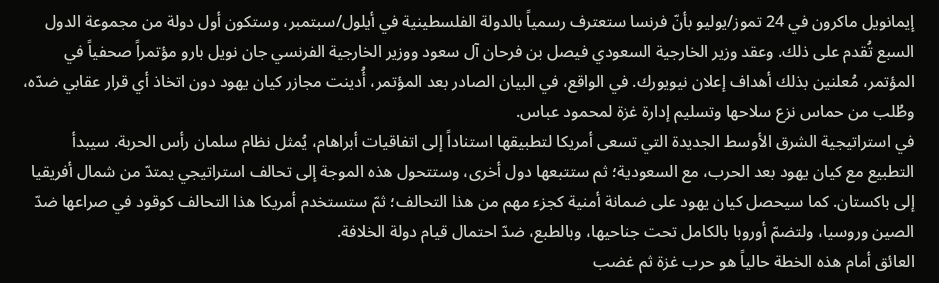إيمانويل ماكرون في 24 تموز/يوليو بأنّ فرنسا ستعترف رسمياً بالدولة الفلسطينية في أيلول/سبتمبر، وستكون أول دولة من مجموعة الدول السبع تُقدم على ذلك. وعقد وزير الخارجية السعودي فيصل بن فرحان آل سعود ووزير الخارجية الفرنسي جان نويل بارو مؤتمراً صحفياً في المؤتمر، مُعلنين بذلك أهداف إعلان نيويورك. في الواقع، في البيان الصادر بعد المؤتمر، أُدينت مجازر كيان يهود دون اتخاذ أي قرار عقابي ضدّه، وطُلب من حماس نزع سلاحها وتسليم إدارة غزة لمحمود عباس.
في استراتيجية الشرق الأوسط الجديدة التي تسعى أمريكا لتطبيقها استناداً إلى اتفاقيات أبراهام، يُمثل نظام سلمان رأس الحربة. سيبدأ التطبيع مع كيان يهود بعد الحرب، مع السعودية؛ ثم ستتبعها دول أخرى، وستتحول هذه الموجة إلى تحالف استراتيجي يمتدّ من شمال أفريقيا إلى باكستان. كما سيحصل كيان يهود على ضمانة أمنية كجزء مهم من هذا التحالف؛ ثمّ ستستخدم أمريكا هذا التحالف كوقود في صراعها ضدّ الصين وروسيا، ولتضمّ أوروبا بالكامل تحت جناحيها، وبالطبع، ضدّ احتمال قيام دولة الخلافة.
العائق أمام هذه الخطة حالياً هو حرب غزة ثم غضب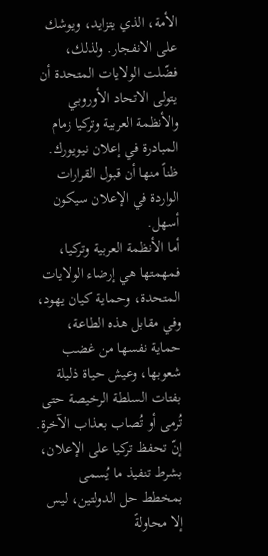الأمة، الذي يتزايد، ويوشك على الانفجار. ولذلك، فضّلت الولايات المتحدة أن يتولى الاتحاد الأوروبي والأنظمة العربية وتركيا زمام المبادرة في إعلان نيويورك. ظناً منها أن قبول القرارات الواردة في الإعلان سيكون أسهل.
أما الأنظمة العربية وتركيا، فمهمتها هي إرضاء الولايات المتحدة، وحماية كيان يهود، وفي مقابل هذه الطاعة، حماية نفسها من غضب شعوبها، وعيش حياة ذليلة بفتات السلطة الرخيصة حتى تُرمى أو تُصاب بعذاب الآخرة. إنّ تحفظ تركيا على الإعلان، بشرط تنفيذ ما يُسمى بمخطط حل الدولتين، ليس إلا محاولةً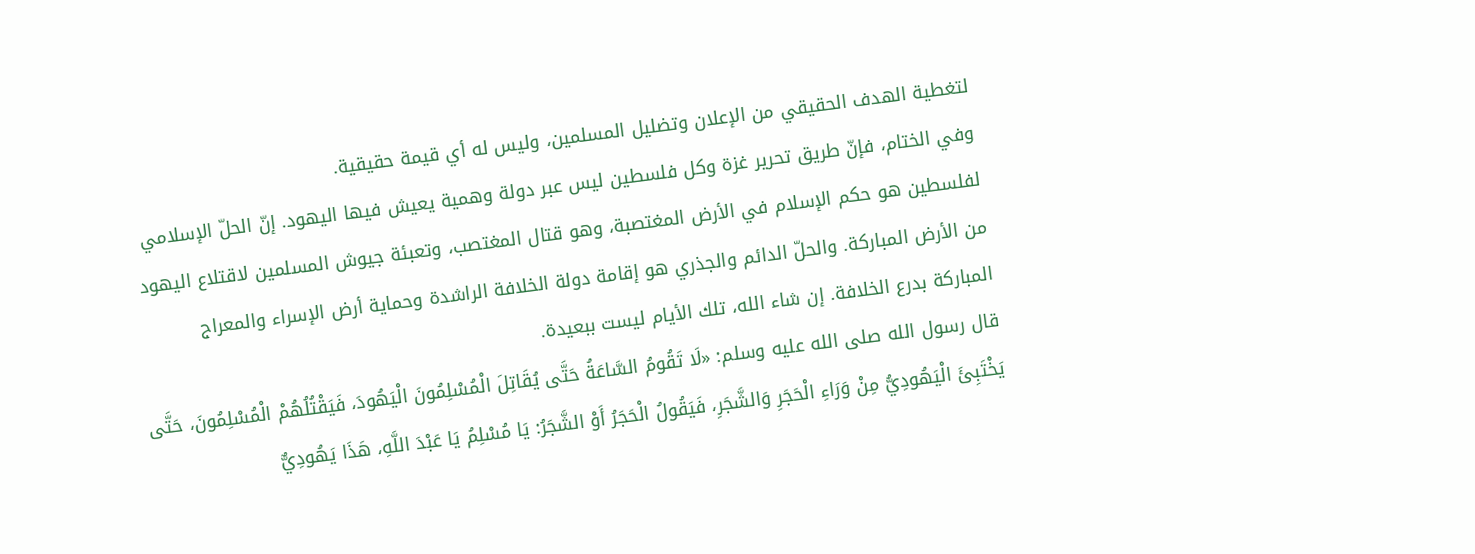لتغطية الهدف الحقيقي من الإعلان وتضليل المسلمين، وليس له أي قيمة حقيقية.
وفي الختام، فإنّ طريق تحرير غزة وكل فلسطين ليس عبر دولة وهمية يعيش فيها اليهود. إنّ الحلّ الإسلامي لفلسطين هو حكم الإسلام في الأرض المغتصبة، وهو قتال المغتصب، وتعبئة جيوش المسلمين لاقتلاع اليهود من الأرض المباركة. والحلّ الدائم والجذري هو إقامة دولة الخلافة الراشدة وحماية أرض الإسراء والمعراج المباركة بدرع الخلافة. إن شاء الله، تلك الأيام ليست ببعيدة.
قال رسول الله صلى الله عليه وسلم: «لَا تَقُومُ السَّاعَةُ حَتَّى يُقَاتِلَ الْمُسْلِمُونَ الْيَهُودَ، فَيَقْتُلُهُمْ الْمُسْلِمُونَ، حَتَّى يَخْتَبِئَ الْيَهُودِيُّ مِنْ وَرَاءِ الْحَجَرِ وَالشَّجَرِ، فَيَقُولُ الْحَجَرُ أَوْ الشَّجَرُ: يَا مُسْلِمُ يَا عَبْدَ اللَّهِ، هَذَا يَهُودِيٌّ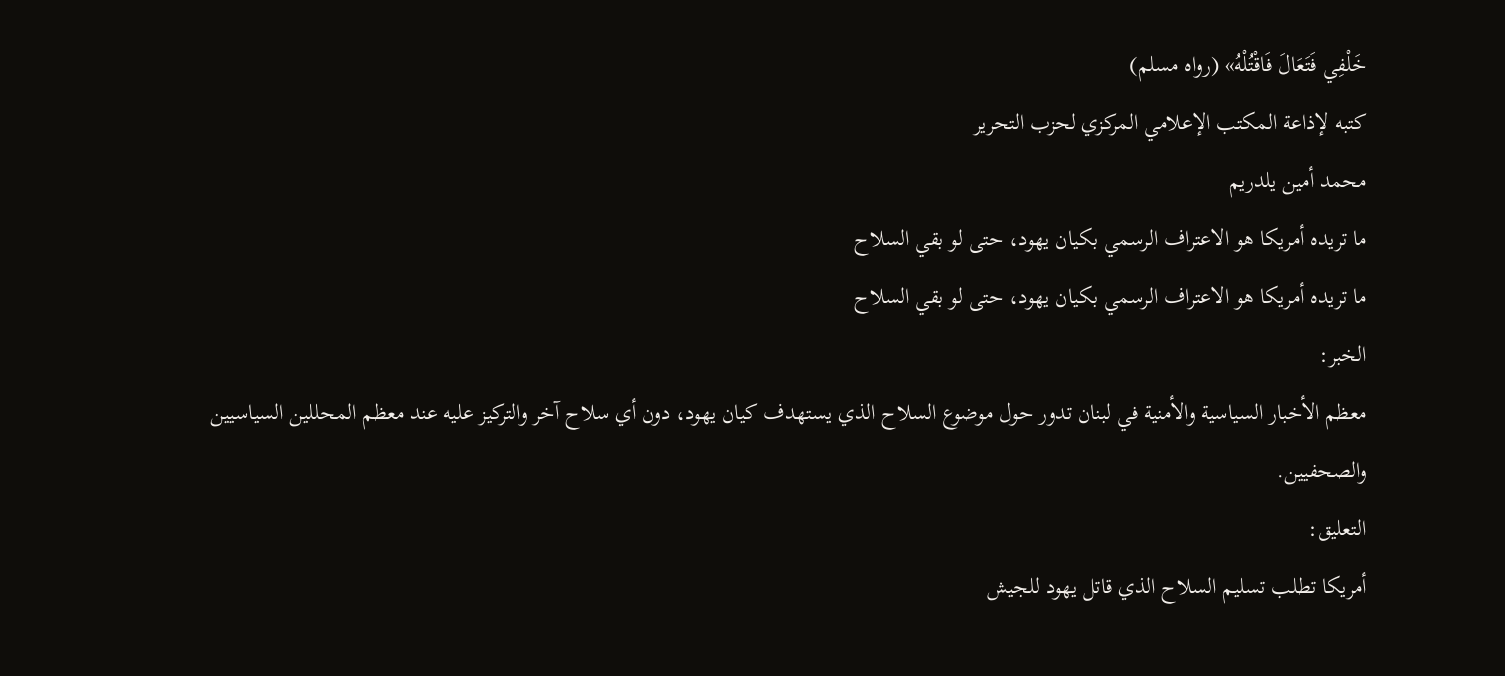خَلْفِي فَتَعَالَ فَاقْتُلْهُ» (رواه مسلم)
كتبه لإذاعة المكتب الإعلامي المركزي لحزب التحرير
محمد أمين يلدريم
ما تريده أمريكا هو الاعتراف الرسمي بكيان يهود، حتى لو بقي السلاح
ما تريده أمريكا هو الاعتراف الرسمي بكيان يهود، حتى لو بقي السلاح
الخبر:
معظم الأخبار السياسية والأمنية في لبنان تدور حول موضوع السلاح الذي يستهدف كيان يهود، دون أي سلاح آخر والتركيز عليه عند معظم المحللين السياسيين والصحفيين.
التعليق:
أمريكا تطلب تسليم السلاح الذي قاتل يهود للجيش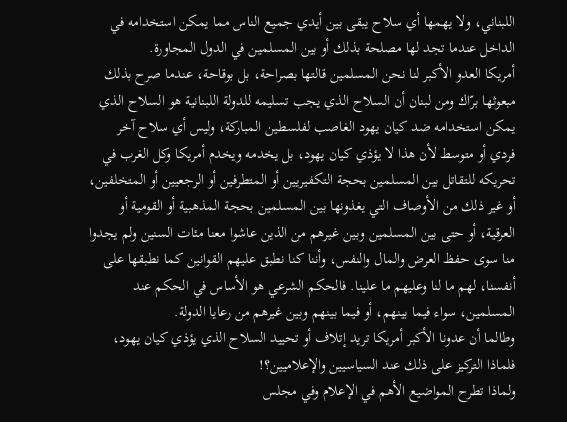اللبناني، ولا يهمها أي سلاح يبقى بين أيدي جميع الناس مما يمكن استخدامه في الداخل عندما تجد لها مصلحة بذلك أو بين المسلمين في الدول المجاورة.
أمريكا العدو الأكبر لنا نحن المسلمين قالتها بصراحة، بل بوقاحة، عندما صرح بذلك مبعوثها برّاك ومن لبنان أن السلاح الذي يجب تسليمه للدولة اللبنانية هو السلاح الذي يمكن استخدامه ضد كيان يهود الغاصب لفلسطين المباركة، وليس أي سلاح آخر فردي أو متوسط لأن هذا لا يؤذي كيان يهود، بل يخدمه ويخدم أمريكا وكل الغرب في تحريكه للتقاتل بين المسلمين بحجة التكفيريين أو المتطرفين أو الرجعيين أو المتخلفين، أو غير ذلك من الأوصاف التي يغذونها بين المسلمين بحجة المذهبية أو القومية أو العرقية، أو حتى بين المسلمين وبين غيرهم من الذين عاشوا معنا مئات السنين ولم يجدوا منا سوى حفظ العرض والمال والنفس، وأننا كنا نطبق عليهم القوانين كما نطبقها على أنفسنا، لهم ما لنا وعليهم ما علينا. فالحكم الشرعي هو الأساس في الحكم عند المسلمين، سواء فيما بينهم، أو فيما بينهم وبين غيرهم من رعايا الدولة.
وطالما أن عدونا الأكبر أمريكا تريد إتلاف أو تحييد السلاح الذي يؤذي كيان يهود، فلماذا التركيز على ذلك عند السياسيين والإعلاميين؟!
ولماذا تطرح المواضيع الأهم في الإعلام وفي مجلس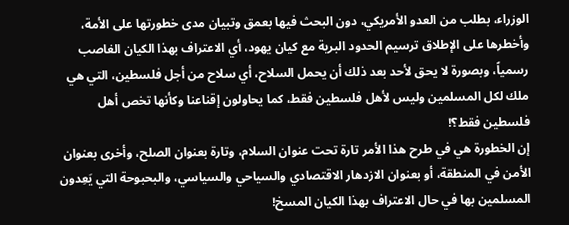الوزراء، بطلب من العدو الأمريكي، دون البحث فيها بعمق وتبيان مدى خطورتها على الأمة، وأخطرها على الإطلاق ترسيم الحدود البرية مع كيان يهود، أي الاعتراف بهذا الكيان الغاصب رسمياً، وبصورة لا يحق لأحد بعد ذلك أن يحمل السلاح، أي سلاح من أجل فلسطين، التي هي ملك لكل المسلمين وليس لأهل فلسطين فقط، كما يحاولون إقناعنا وكأنها تخص أهل فلسطين فقط؟!
إن الخطورة هي في طرح هذا الأمر تارة تحت عنوان السلام، وتارة بعنوان الصلح، وأخرى بعنوان الأمن في المنطقة، أو بعنوان الازدهار الاقتصادي والسياحي والسياسي، والبحبوحة التي يَعِدون المسلمين بها في حال الاعتراف بهذا الكيان المسخ!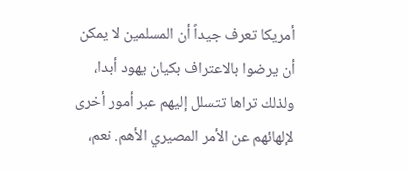أمريكا تعرف جيداً أن المسلمين لا يمكن أن يرضوا بالاعتراف بكيان يهود أبدا، ولذلك تراها تتسلل إليهم عبر أمور أخرى لإلهائهم عن الأمر المصيري الأهم. نعم،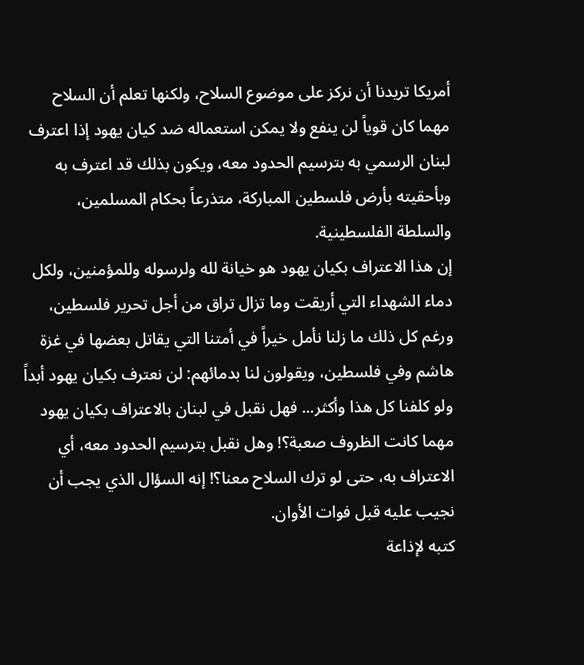أمريكا تريدنا أن نركز على موضوع السلاح، ولكنها تعلم أن السلاح مهما كان قوياً لن ينفع ولا يمكن استعماله ضد كيان يهود إذا اعترف لبنان الرسمي به بترسيم الحدود معه، ويكون بذلك قد اعترف به وبأحقيته بأرض فلسطين المباركة، متذرعاً بحكام المسلمين، والسلطة الفلسطينية.
إن هذا الاعتراف بكيان يهود هو خيانة لله ولرسوله وللمؤمنين، ولكل دماء الشهداء التي أريقت وما تزال تراق من أجل تحرير فلسطين، ورغم كل ذلك ما زلنا نأمل خيراً في أمتنا التي يقاتل بعضها في غزة هاشم وفي فلسطين، ويقولون لنا بدمائهم: لن نعترف بكيان يهود أبداً ولو كلفنا كل هذا وأكثر... فهل نقبل في لبنان بالاعتراف بكيان يهود مهما كانت الظروف صعبة؟! وهل نقبل بترسيم الحدود معه، أي الاعتراف به، حتى لو ترك السلاح معنا؟! إنه السؤال الذي يجب أن نجيب عليه قبل فوات الأوان.
كتبه لإذاعة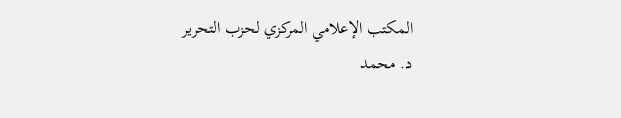المكتب الإعلامي المركزي لحزب التحرير
د. محمد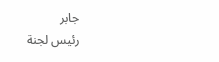جابر
رئيس لجنة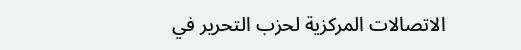الاتصالات المركزية لحزب التحرير في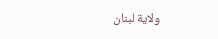ولاية لبنان